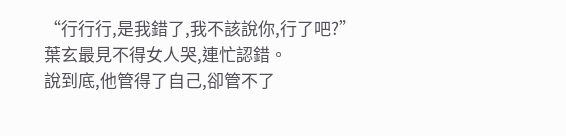“行行行,是我錯了,我不該說你,行了吧?”
葉玄最見不得女人哭,連忙認錯。
說到底,他管得了自己,卻管不了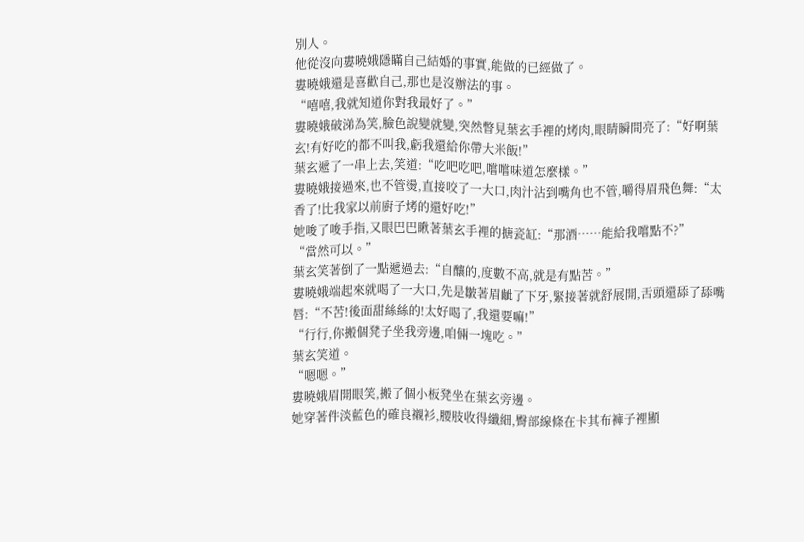別人。
他從沒向婁曉娥隱瞞自己結婚的事實,能做的已經做了。
婁曉娥還是喜歡自己,那也是沒辦法的事。
“嘻嘻,我就知道你對我最好了。”
婁曉娥破涕為笑,臉色說變就變,突然瞥見葉玄手裡的烤肉,眼睛瞬間亮了:“好啊葉玄!有好吃的都不叫我,虧我還給你帶大米飯!”
葉玄遞了一串上去,笑道:“吃吧吃吧,嚐嚐味道怎麼樣。”
婁曉娥接過來,也不管燙,直接咬了一大口,肉汁沾到嘴角也不管,嚼得眉飛色舞:“太香了!比我家以前廚子烤的還好吃!”
她唆了唆手指,又眼巴巴瞅著葉玄手裡的搪瓷缸:“那酒……能給我嚐點不?”
“當然可以。”
葉玄笑著倒了一點遞過去:“自釀的,度數不高,就是有點苦。”
婁曉娥端起來就喝了一大口,先是皺著眉齜了下牙,緊接著就舒展開,舌頭還舔了舔嘴唇:“不苦!後面甜絲絲的!太好喝了,我還要嘛!”
“行行,你搬個凳子坐我旁邊,咱倆一塊吃。”
葉玄笑道。
“嗯嗯。”
婁曉娥眉開眼笑,搬了個小板凳坐在葉玄旁邊。
她穿著件淡藍色的確良襯衫,腰肢收得纖細,臀部線條在卡其布褲子裡顯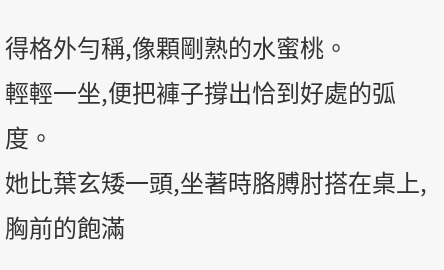得格外勻稱,像顆剛熟的水蜜桃。
輕輕一坐,便把褲子撐出恰到好處的弧度。
她比葉玄矮一頭,坐著時胳膊肘搭在桌上,胸前的飽滿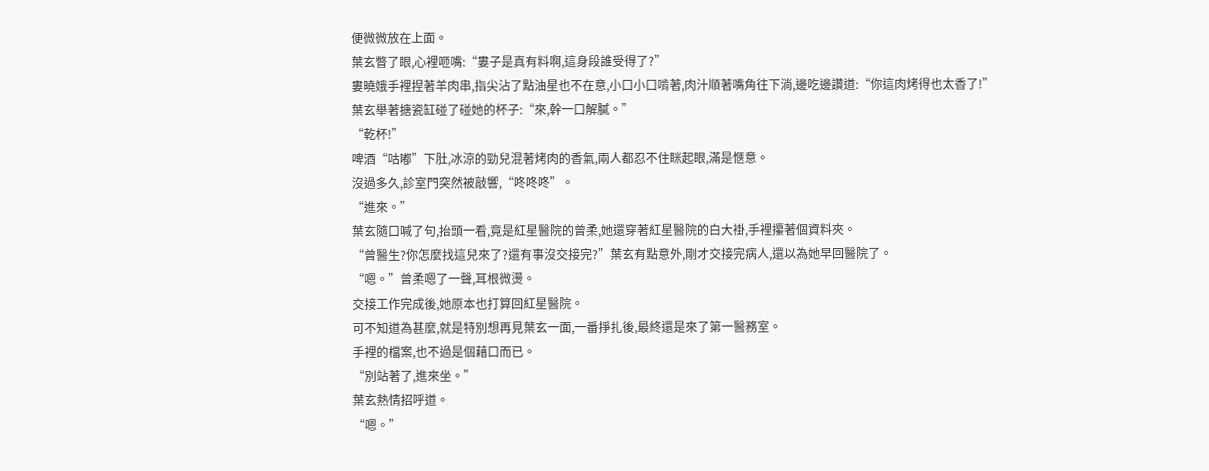便微微放在上面。
葉玄瞥了眼,心裡咂嘴:“婁子是真有料啊,這身段誰受得了?”
婁曉娥手裡捏著羊肉串,指尖沾了點油星也不在意,小口小口啃著,肉汁順著嘴角往下淌,邊吃邊讚道:“你這肉烤得也太香了!”
葉玄舉著搪瓷缸碰了碰她的杯子:“來,幹一口解膩。”
“乾杯!”
啤酒“咕嘟”下肚,冰涼的勁兒混著烤肉的香氣,兩人都忍不住眯起眼,滿是愜意。
沒過多久,診室門突然被敲響,“咚咚咚”。
“進來。”
葉玄隨口喊了句,抬頭一看,竟是紅星醫院的曾柔,她還穿著紅星醫院的白大褂,手裡攥著個資料夾。
“曾醫生?你怎麼找這兒來了?還有事沒交接完?”葉玄有點意外,剛才交接完病人,還以為她早回醫院了。
“嗯。”曾柔嗯了一聲,耳根微燙。
交接工作完成後,她原本也打算回紅星醫院。
可不知道為甚麼,就是特別想再見葉玄一面,一番掙扎後,最終還是來了第一醫務室。
手裡的檔案,也不過是個藉口而已。
“別站著了,進來坐。”
葉玄熱情招呼道。
“嗯。”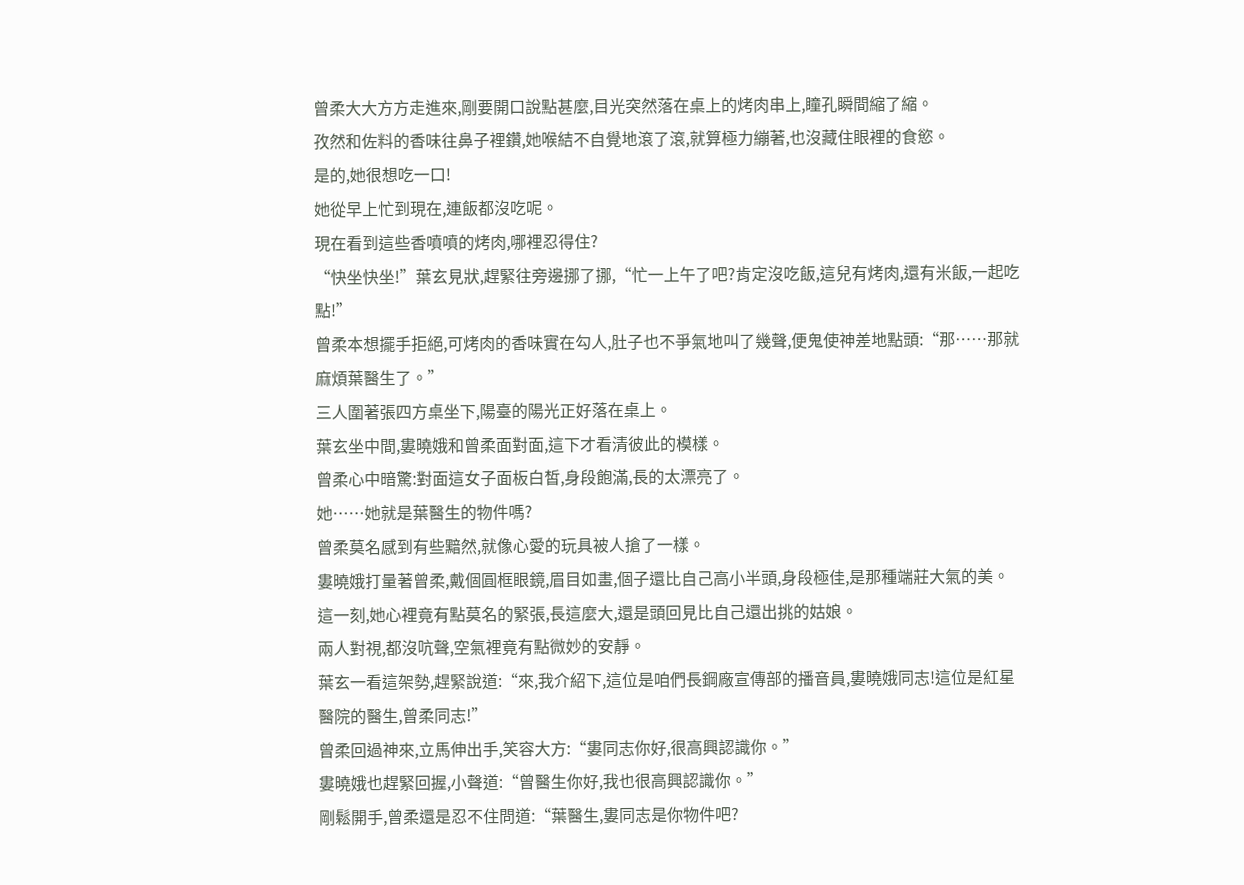曾柔大大方方走進來,剛要開口說點甚麼,目光突然落在桌上的烤肉串上,瞳孔瞬間縮了縮。
孜然和佐料的香味往鼻子裡鑽,她喉結不自覺地滾了滾,就算極力繃著,也沒藏住眼裡的食慾。
是的,她很想吃一口!
她從早上忙到現在,連飯都沒吃呢。
現在看到這些香噴噴的烤肉,哪裡忍得住?
“快坐快坐!”葉玄見狀,趕緊往旁邊挪了挪,“忙一上午了吧?肯定沒吃飯,這兒有烤肉,還有米飯,一起吃點!”
曾柔本想擺手拒絕,可烤肉的香味實在勾人,肚子也不爭氣地叫了幾聲,便鬼使神差地點頭:“那……那就麻煩葉醫生了。”
三人圍著張四方桌坐下,陽臺的陽光正好落在桌上。
葉玄坐中間,婁曉娥和曾柔面對面,這下才看清彼此的模樣。
曾柔心中暗驚:對面這女子面板白皙,身段飽滿,長的太漂亮了。
她……她就是葉醫生的物件嗎?
曾柔莫名感到有些黯然,就像心愛的玩具被人搶了一樣。
婁曉娥打量著曾柔,戴個圓框眼鏡,眉目如畫,個子還比自己高小半頭,身段極佳,是那種端莊大氣的美。
這一刻,她心裡竟有點莫名的緊張,長這麼大,還是頭回見比自己還出挑的姑娘。
兩人對視,都沒吭聲,空氣裡竟有點微妙的安靜。
葉玄一看這架勢,趕緊說道:“來,我介紹下,這位是咱們長鋼廠宣傳部的播音員,婁曉娥同志!這位是紅星醫院的醫生,曾柔同志!”
曾柔回過神來,立馬伸出手,笑容大方:“婁同志你好,很高興認識你。”
婁曉娥也趕緊回握,小聲道:“曾醫生你好,我也很高興認識你。”
剛鬆開手,曾柔還是忍不住問道:“葉醫生,婁同志是你物件吧?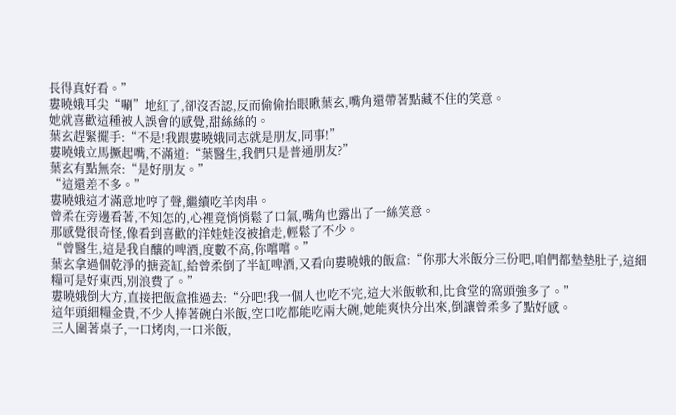長得真好看。”
婁曉娥耳尖“唰”地紅了,卻沒否認,反而偷偷抬眼瞅葉玄,嘴角還帶著點藏不住的笑意。
她就喜歡這種被人誤會的感覺,甜絲絲的。
葉玄趕緊擺手:“不是!我跟婁曉娥同志就是朋友,同事!”
婁曉娥立馬撅起嘴,不滿道:“葉醫生,我們只是普通朋友?”
葉玄有點無奈:“是好朋友。”
“這還差不多。”
婁曉娥這才滿意地哼了聲,繼續吃羊肉串。
曾柔在旁邊看著,不知怎的,心裡竟悄悄鬆了口氣,嘴角也露出了一絲笑意。
那感覺很奇怪,像看到喜歡的洋娃娃沒被搶走,輕鬆了不少。
“曾醫生,這是我自釀的啤酒,度數不高,你嚐嚐。”
葉玄拿過個乾淨的搪瓷缸,給曾柔倒了半缸啤酒,又看向婁曉娥的飯盒:“你那大米飯分三份吧,咱們都墊墊肚子,這細糧可是好東西,別浪費了。”
婁曉娥倒大方,直接把飯盒推過去:“分吧!我一個人也吃不完,這大米飯軟和,比食堂的窩頭強多了。”
這年頭細糧金貴,不少人捧著碗白米飯,空口吃都能吃兩大碗,她能爽快分出來,倒讓曾柔多了點好感。
三人圍著桌子,一口烤肉,一口米飯,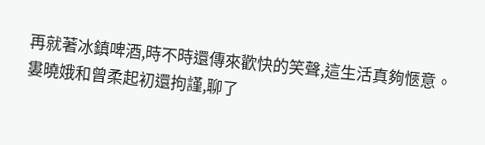再就著冰鎮啤酒,時不時還傳來歡快的笑聲,這生活真夠愜意。
婁曉娥和曾柔起初還拘謹,聊了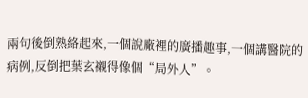兩句後倒熟絡起來,一個說廠裡的廣播趣事,一個講醫院的病例,反倒把葉玄襯得像個“局外人”。